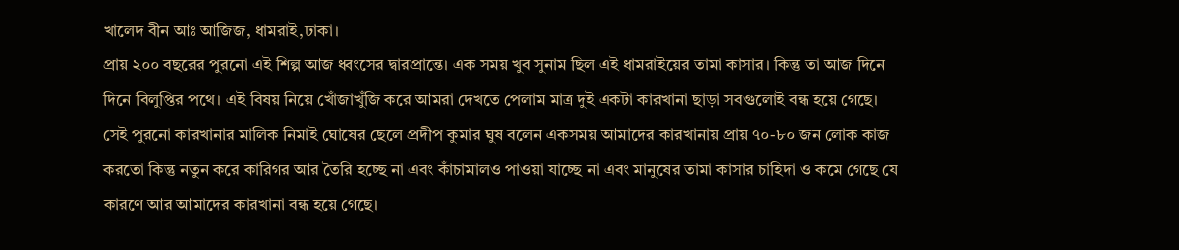খালেদ বীন আঃ আজিজ, ধামরাই,ঢাকা।
প্রায় ২০০ বছরের পুরনো এই শিল্প আজ ধ্বংসের দ্বারপ্রান্তে। এক সময় খুব সুনাম ছিল এই ধামরাইয়ের তামা কাসার। কিন্তু তা আজ দিনে দিনে বিলুপ্তির পথে। এই বিষয় নিয়ে খোঁজাখুঁজি করে আমরা দেখতে পেলাম মাত্র দুই একটা কারখানা ছাড়া সবগুলোই বন্ধ হয়ে গেছে। সেই পুরনো কারখানার মালিক নিমাই ঘোষের ছেলে প্রদীপ কুমার ঘুষ বলেন একসময় আমাদের কারখানায় প্রায় ৭০-৮০ জন লোক কাজ করতো কিন্তু নতুন করে কারিগর আর তৈরি হচ্ছে না এবং কাঁচামালও পাওয়া যাচ্ছে না এবং মানুষের তামা কাসার চাহিদা ও কমে গেছে যে কারণে আর আমাদের কারখানা বন্ধ হয়ে গেছে।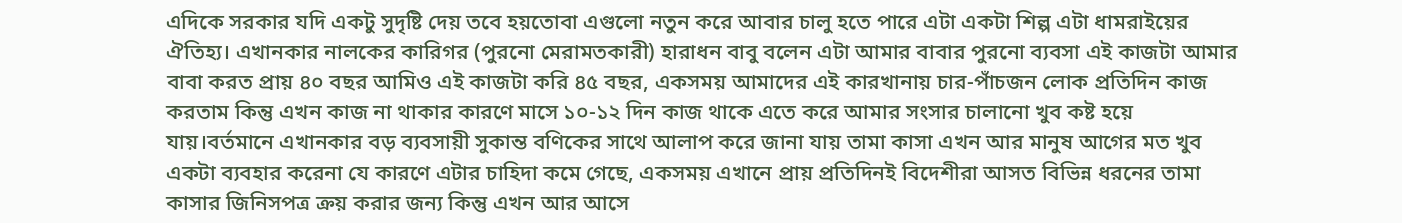এদিকে সরকার যদি একটু সুদৃষ্টি দেয় তবে হয়তোবা এগুলো নতুন করে আবার চালু হতে পারে এটা একটা শিল্প এটা ধামরাইয়ের ঐতিহ্য। এখানকার নালকের কারিগর (পুরনো মেরামতকারী) হারাধন বাবু বলেন এটা আমার বাবার পুরনো ব্যবসা এই কাজটা আমার বাবা করত প্রায় ৪০ বছর আমিও এই কাজটা করি ৪৫ বছর, একসময় আমাদের এই কারখানায় চার-পাঁচজন লোক প্রতিদিন কাজ করতাম কিন্তু এখন কাজ না থাকার কারণে মাসে ১০-১২ দিন কাজ থাকে এতে করে আমার সংসার চালানো খুব কষ্ট হয়ে যায়।বর্তমানে এখানকার বড় ব্যবসায়ী সুকান্ত বণিকের সাথে আলাপ করে জানা যায় তামা কাসা এখন আর মানুষ আগের মত খুব একটা ব্যবহার করেনা যে কারণে এটার চাহিদা কমে গেছে, একসময় এখানে প্রায় প্রতিদিনই বিদেশীরা আসত বিভিন্ন ধরনের তামা কাসার জিনিসপত্র ক্রয় করার জন্য কিন্তু এখন আর আসে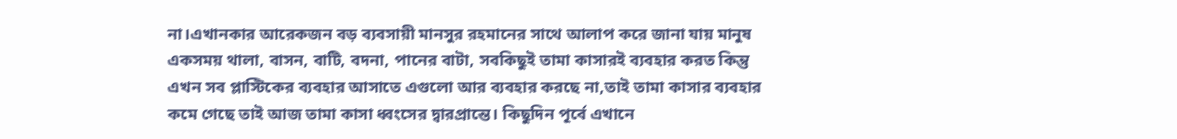না।এখানকার আরেকজন বড় ব্যবসায়ী মানসুর রহমানের সাথে আলাপ করে জানা যায় মানুষ একসময় থালা, বাসন, বাটি, বদনা, পানের বাটা, সবকিছুই তামা কাসারই ব্যবহার করত কিন্তু এখন সব প্লাস্টিকের ব্যবহার আসাতে এগুলো আর ব্যবহার করছে না,তাই তামা কাসার ব্যবহার কমে গেছে তাই আজ তামা কাসা ধ্বংসের দ্বারপ্রান্তে। কিছুদিন পূর্বে এখানে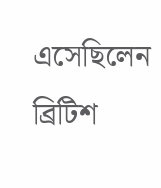এসেছিলেন ব্রিটিশ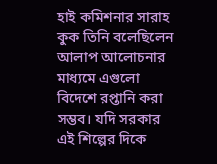হাই কমিশনার সারাহ কুক তিনি বলেছিলেন আলাপ আলোচনার মাধ্যমে এগুলো বিদেশে রপ্তানি করা সম্ভব। যদি সরকার এই শিল্পের দিকে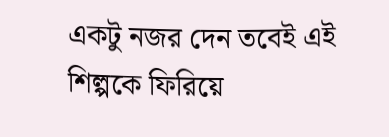একটু নজর দেন তবেই এই শিল্পকে ফিরিয়ে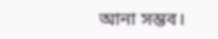আনা সম্ভব।